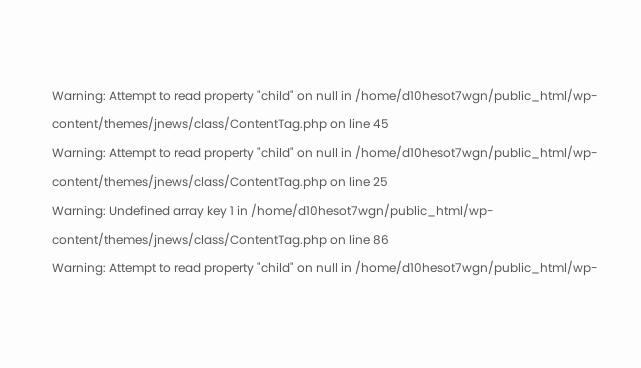Warning: Attempt to read property "child" on null in /home/d10hesot7wgn/public_html/wp-content/themes/jnews/class/ContentTag.php on line 45
Warning: Attempt to read property "child" on null in /home/d10hesot7wgn/public_html/wp-content/themes/jnews/class/ContentTag.php on line 25
Warning: Undefined array key 1 in /home/d10hesot7wgn/public_html/wp-content/themes/jnews/class/ContentTag.php on line 86
Warning: Attempt to read property "child" on null in /home/d10hesot7wgn/public_html/wp-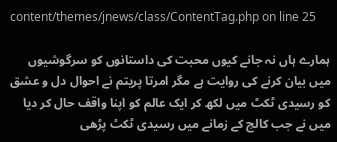content/themes/jnews/class/ContentTag.php on line 25

ہمارے ہاں نہ جانے کیوں محبت کی داستانوں کو سرگوشیوں میں بیان کرنے کی روایت ہے مگر امرتا پریتم نے احوال دل و عشق کو رسیدی ٹکٹ میں لکھ کر ایک عالم کو اپنا واقف حال کر دیا میں نے جب کالج کے زمانے میں رسیدی ٹکٹ پڑھی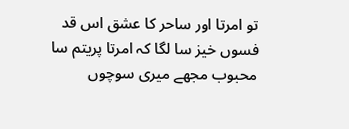تو امرتا اور ساحر کا عشق اس قد فسوں خیز سا لگا کہ امرتا پریتم سا محبوب مجھے میری سوچوں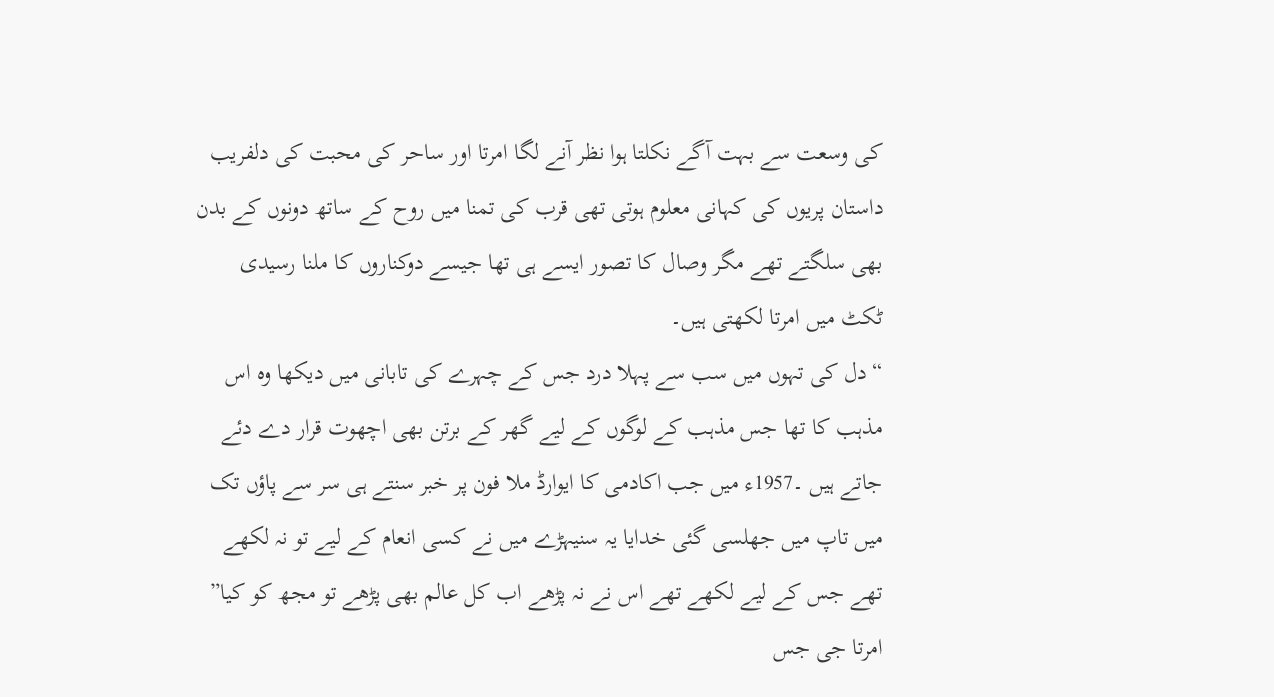کی وسعت سے بہت آگے نکلتا ہوا نظر آنے لگا امرتا اور ساحر کی محبت کی دلفریب داستان پریوں کی کہانی معلوم ہوتی تھی قرب کی تمنا میں روح کے ساتھ دونوں کے بدن بھی سلگتے تھے مگر وصال کا تصور ایسے ہی تھا جیسے دوکناروں کا ملنا رسیدی ٹکٹ میں امرتا لکھتی ہیں۔
“دل کی تہوں میں سب سے پہلا درد جس کے چہرے کی تابانی میں دیکھا وہ اس مذہب کا تھا جس مذہب کے لوگوں کے لیے گھر کے برتن بھی اچھوت قرار دے دئے جاتے ہیں ۔1957ء میں جب اکادمی کا ایوارڈ ملا فون پر خبر سنتے ہی سر سے پاؤں تک میں تاپ میں جھلسی گئی خدایا یہ سنیہڑے میں نے کسی انعام کے لیے تو نہ لکھے تھے جس کے لیے لکھے تھے اس نے نہ پڑھے اب کل عالم بھی پڑھے تو مجھ کو کیا”
امرتا جی جس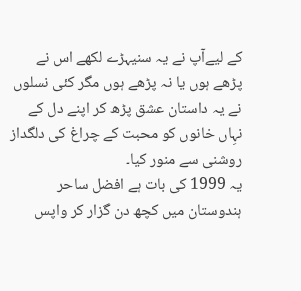کے لیےآپ نے یہ سنیہڑے لکھے اس نے پڑھے ہوں یا نہ پڑھے ہوں مگر کئی نسلوں نے یہ داستان عشق پڑھ کر اپنے دل کے نہِاں خانوں کو محبت کے چراغ کی دلگداز روشنی سے منور کیا۔
یہ 1999 کی بات ہے افضل ساحر ہندوستان میں کچھ دن گزار کر واپس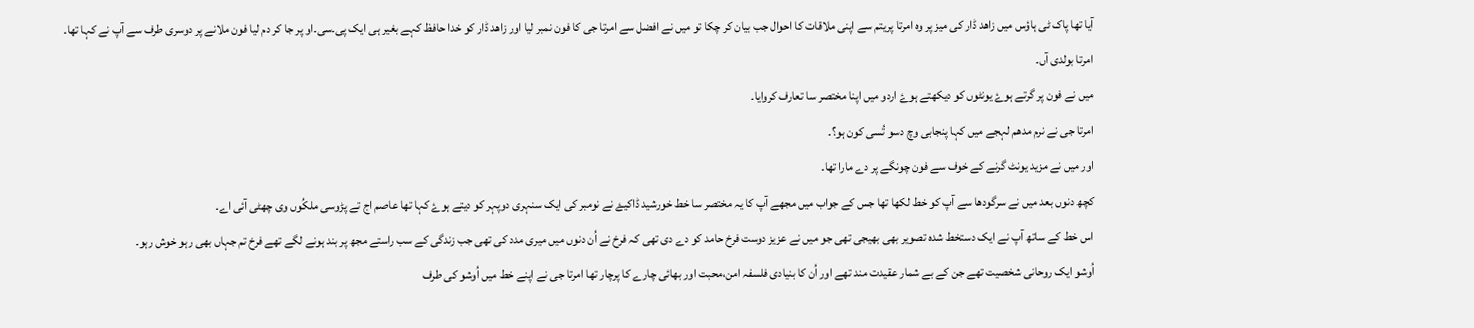آیا تھا پاک ٹی ہاؤس میں زاھد ڈار کی میز پر وہ امرتا پریتم سے اپنی ملاقات کا احوال جب بیان کر چکا تو میں نے افضل سے امرتا جی کا فون نمبر لیا اور زاھد ڈار کو خدا حافظ کہے بغیر ہی ایک پی۔سی۔او پر جا کر دم لیا فون ملانے پر دوسری طرف سے آپ نے کہا تھا۔
امرتا بولدی آں۔
میں نے فون پر گرتے ہوۓ یونٹوں کو دیکھتے ہوۓ اردو میں اپنا مختصر سا تعارف کروایا۔
امرتا جی نے نرم مدھم لہجے میں کہا پنجابی وچ دسو تُسی کون ہو؟۔
اور میں نے مزید یونٹ گرنے کے خوف سے فون چونگے پر دے مارا تھا۔
کچھ دنوں بعد میں نے سرگودھا سے آپ کو خط لکھا تھا جس کے جواب میں مجھے آپ کا یہ مختصر سا خط خورشید ڈاکیۓ نے نومبر کی ایک سنہری دوپہر کو دیتے ہوۓ کہا تھا عاصم اج تے پڑوسی ملکُوں وی چھٹی آئی اے۔
اس خط کے ساتھ آپ نے ایک دستخط شدہ تصویر بھی بھیجی تھی جو میں نے عزیز دوست فرخ حامد کو دے دی تھی کہ فرخ نے اُن دنوں میں میری مدد کی تھی جب زندگی کے سب راستے مجھ پر بند ہونے لگے تھے فرخ تم جہاں بھی رہو خوش رہو۔
اُوشو ایک روحانی شخصیت تھے جن کے بے شمار عقیدت مند تھے اور اُن کا بنیادی فلسفہ امن،محبت اور بھائی چارے کا پرچار تھا امرتا جی نے اپنے خط میں اُوشو کی طرف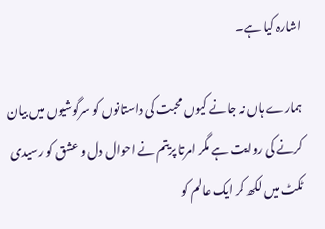اشارہ کیا ہے۔

ہمارے ہاں نہ جانے کیوں محبت کی داستانوں کو سرگوشیوں میں بیان کرنے کی روایت ہے مگر امرتا پریتم نے احوال دل و عشق کو رسیدی ٹکٹ میں لکھ کر ایک عالم کو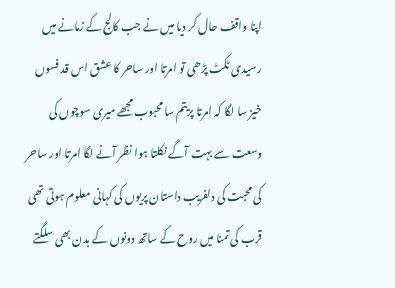اپنا واقف حال کر دیا میں نے جب کالج کے زمانے میں رسیدی ٹکٹ پڑھی تو امرتا اور ساحر کا عشق اس قد فسوں خیز سا لگا کہ امرتا پریتم سا محبوب مجھے میری سوچوں کی وسعت سے بہت آگے نکلتا ہوا نظر آنے لگا امرتا اور ساحر کی محبت کی دلفریب داستان پریوں کی کہانی معلوم ہوتی تھی قرب کی تمنا میں روح کے ساتھ دونوں کے بدن بھی سلگتے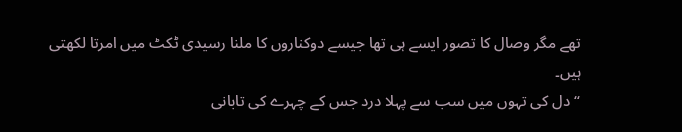تھے مگر وصال کا تصور ایسے ہی تھا جیسے دوکناروں کا ملنا رسیدی ٹکٹ میں امرتا لکھتی ہیں۔
“دل کی تہوں میں سب سے پہلا درد جس کے چہرے کی تابانی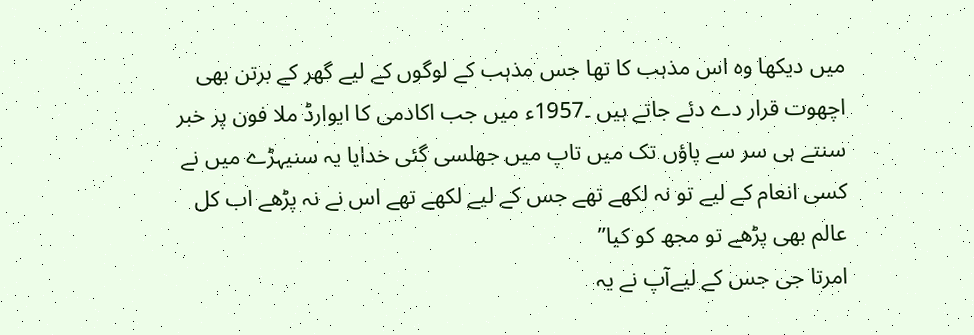میں دیکھا وہ اس مذہب کا تھا جس مذہب کے لوگوں کے لیے گھر کے برتن بھی اچھوت قرار دے دئے جاتے ہیں ۔1957ء میں جب اکادمی کا ایوارڈ ملا فون پر خبر سنتے ہی سر سے پاؤں تک میں تاپ میں جھلسی گئی خدایا یہ سنیہڑے میں نے کسی انعام کے لیے تو نہ لکھے تھے جس کے لیے لکھے تھے اس نے نہ پڑھے اب کل عالم بھی پڑھے تو مجھ کو کیا”
امرتا جی جس کے لیےآپ نے یہ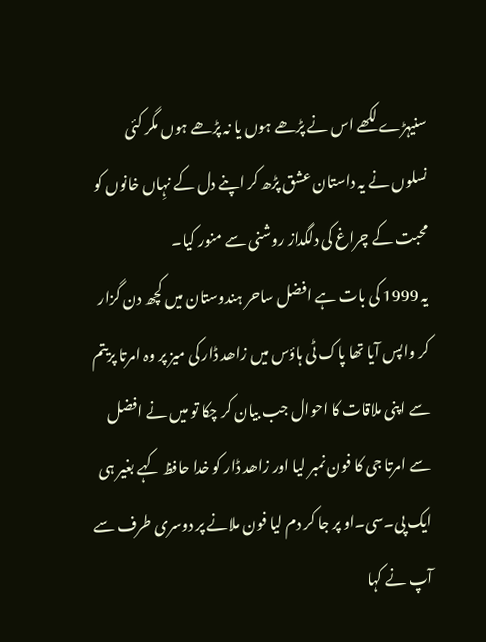سنیہڑے لکھے اس نے پڑھے ہوں یا نہ پڑھے ہوں مگر کئی نسلوں نے یہ داستان عشق پڑھ کر اپنے دل کے نہِاں خانوں کو محبت کے چراغ کی دلگداز روشنی سے منور کیا۔
یہ 1999 کی بات ہے افضل ساحر ہندوستان میں کچھ دن گزار کر واپس آیا تھا پاک ٹی ہاؤس میں زاھد ڈار کی میز پر وہ امرتا پریتم سے اپنی ملاقات کا احوال جب بیان کر چکا تو میں نے افضل سے امرتا جی کا فون نمبر لیا اور زاھد ڈار کو خدا حافظ کہے بغیر ہی ایک پی۔سی۔او پر جا کر دم لیا فون ملانے پر دوسری طرف سے آپ نے کہا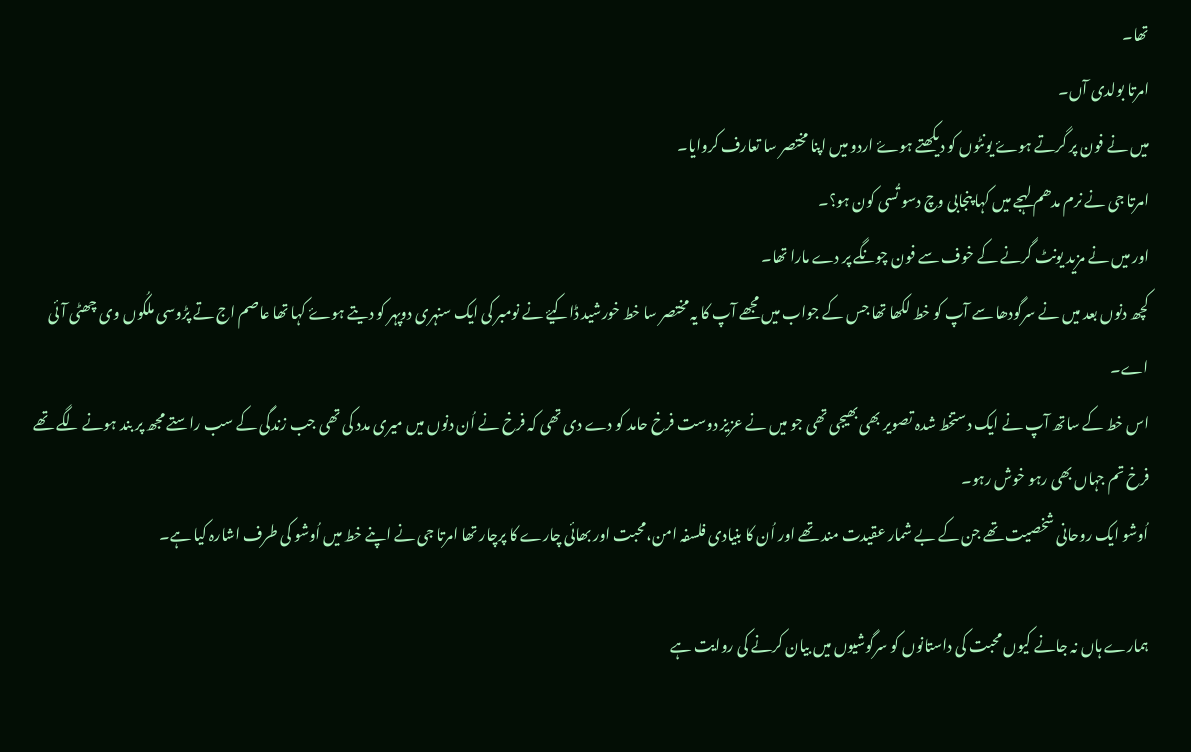تھا۔
امرتا بولدی آں۔
میں نے فون پر گرتے ہوۓ یونٹوں کو دیکھتے ہوۓ اردو میں اپنا مختصر سا تعارف کروایا۔
امرتا جی نے نرم مدھم لہجے میں کہا پنجابی وچ دسو تُسی کون ہو؟۔
اور میں نے مزید یونٹ گرنے کے خوف سے فون چونگے پر دے مارا تھا۔
کچھ دنوں بعد میں نے سرگودھا سے آپ کو خط لکھا تھا جس کے جواب میں مجھے آپ کا یہ مختصر سا خط خورشید ڈاکیۓ نے نومبر کی ایک سنہری دوپہر کو دیتے ہوۓ کہا تھا عاصم اج تے پڑوسی ملکُوں وی چھٹی آئی اے۔
اس خط کے ساتھ آپ نے ایک دستخط شدہ تصویر بھی بھیجی تھی جو میں نے عزیز دوست فرخ حامد کو دے دی تھی کہ فرخ نے اُن دنوں میں میری مدد کی تھی جب زندگی کے سب راستے مجھ پر بند ہونے لگے تھے فرخ تم جہاں بھی رہو خوش رہو۔
اُوشو ایک روحانی شخصیت تھے جن کے بے شمار عقیدت مند تھے اور اُن کا بنیادی فلسفہ امن،محبت اور بھائی چارے کا پرچار تھا امرتا جی نے اپنے خط میں اُوشو کی طرف اشارہ کیا ہے۔

ہمارے ہاں نہ جانے کیوں محبت کی داستانوں کو سرگوشیوں میں بیان کرنے کی روایت ہے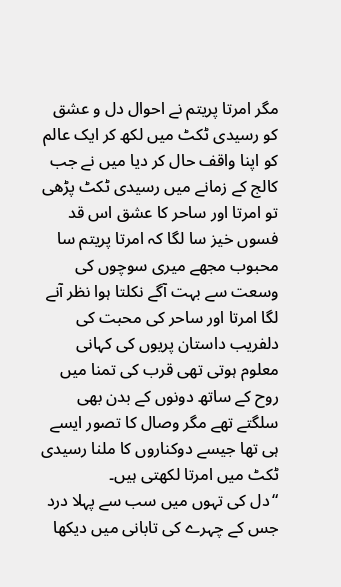مگر امرتا پریتم نے احوال دل و عشق کو رسیدی ٹکٹ میں لکھ کر ایک عالم کو اپنا واقف حال کر دیا میں نے جب کالج کے زمانے میں رسیدی ٹکٹ پڑھی تو امرتا اور ساحر کا عشق اس قد فسوں خیز سا لگا کہ امرتا پریتم سا محبوب مجھے میری سوچوں کی وسعت سے بہت آگے نکلتا ہوا نظر آنے لگا امرتا اور ساحر کی محبت کی دلفریب داستان پریوں کی کہانی معلوم ہوتی تھی قرب کی تمنا میں روح کے ساتھ دونوں کے بدن بھی سلگتے تھے مگر وصال کا تصور ایسے ہی تھا جیسے دوکناروں کا ملنا رسیدی ٹکٹ میں امرتا لکھتی ہیں۔
“دل کی تہوں میں سب سے پہلا درد جس کے چہرے کی تابانی میں دیکھا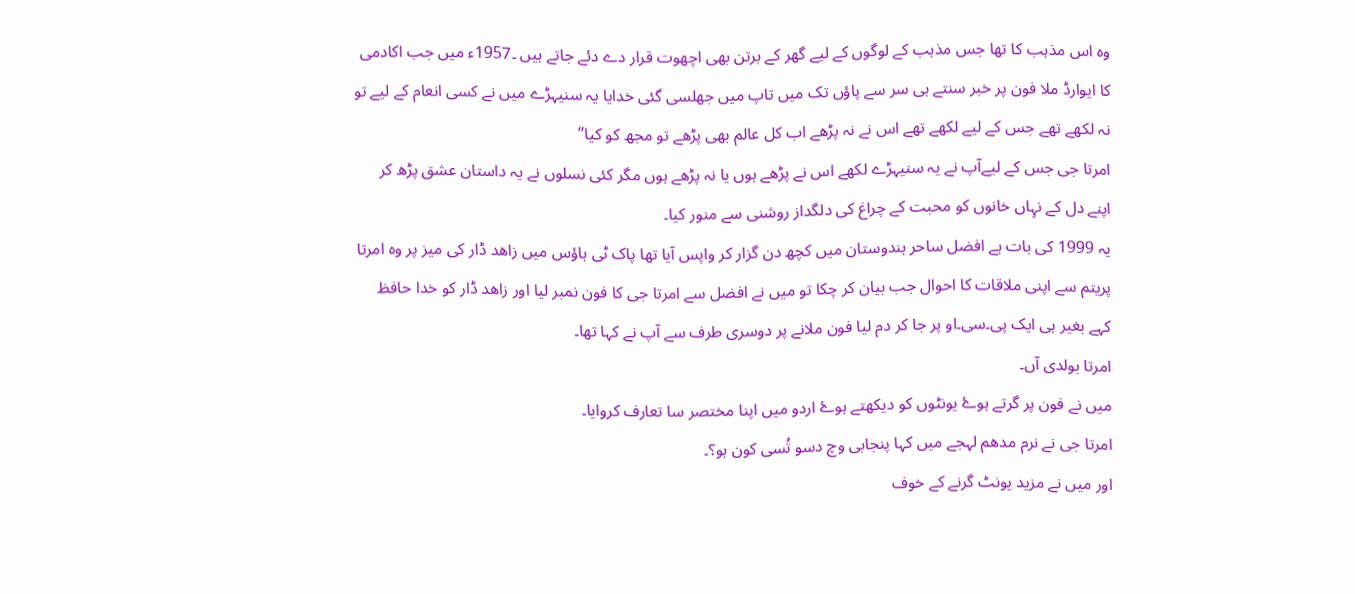وہ اس مذہب کا تھا جس مذہب کے لوگوں کے لیے گھر کے برتن بھی اچھوت قرار دے دئے جاتے ہیں ۔1957ء میں جب اکادمی کا ایوارڈ ملا فون پر خبر سنتے ہی سر سے پاؤں تک میں تاپ میں جھلسی گئی خدایا یہ سنیہڑے میں نے کسی انعام کے لیے تو نہ لکھے تھے جس کے لیے لکھے تھے اس نے نہ پڑھے اب کل عالم بھی پڑھے تو مجھ کو کیا”
امرتا جی جس کے لیےآپ نے یہ سنیہڑے لکھے اس نے پڑھے ہوں یا نہ پڑھے ہوں مگر کئی نسلوں نے یہ داستان عشق پڑھ کر اپنے دل کے نہِاں خانوں کو محبت کے چراغ کی دلگداز روشنی سے منور کیا۔
یہ 1999 کی بات ہے افضل ساحر ہندوستان میں کچھ دن گزار کر واپس آیا تھا پاک ٹی ہاؤس میں زاھد ڈار کی میز پر وہ امرتا پریتم سے اپنی ملاقات کا احوال جب بیان کر چکا تو میں نے افضل سے امرتا جی کا فون نمبر لیا اور زاھد ڈار کو خدا حافظ کہے بغیر ہی ایک پی۔سی۔او پر جا کر دم لیا فون ملانے پر دوسری طرف سے آپ نے کہا تھا۔
امرتا بولدی آں۔
میں نے فون پر گرتے ہوۓ یونٹوں کو دیکھتے ہوۓ اردو میں اپنا مختصر سا تعارف کروایا۔
امرتا جی نے نرم مدھم لہجے میں کہا پنجابی وچ دسو تُسی کون ہو؟۔
اور میں نے مزید یونٹ گرنے کے خوف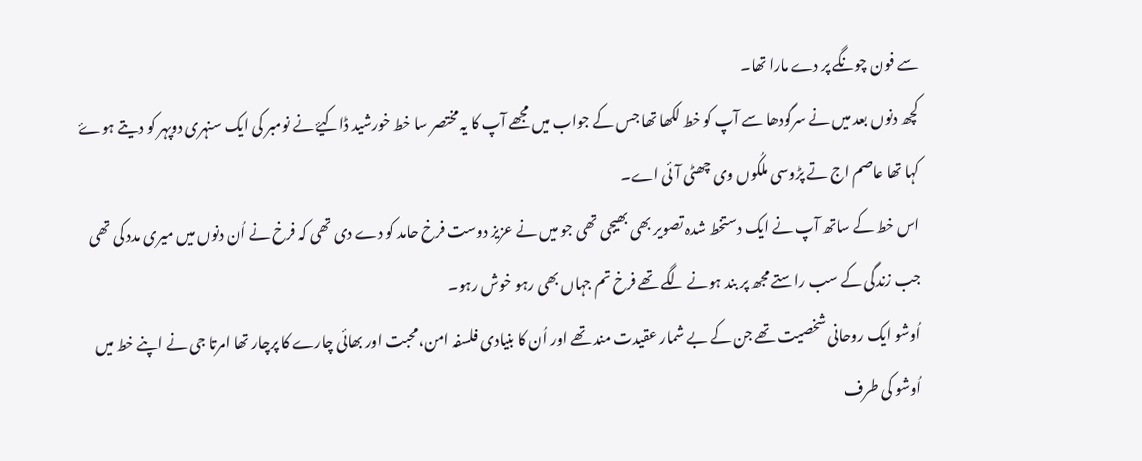سے فون چونگے پر دے مارا تھا۔
کچھ دنوں بعد میں نے سرگودھا سے آپ کو خط لکھا تھا جس کے جواب میں مجھے آپ کا یہ مختصر سا خط خورشید ڈاکیۓ نے نومبر کی ایک سنہری دوپہر کو دیتے ہوۓ کہا تھا عاصم اج تے پڑوسی ملکُوں وی چھٹی آئی اے۔
اس خط کے ساتھ آپ نے ایک دستخط شدہ تصویر بھی بھیجی تھی جو میں نے عزیز دوست فرخ حامد کو دے دی تھی کہ فرخ نے اُن دنوں میں میری مدد کی تھی جب زندگی کے سب راستے مجھ پر بند ہونے لگے تھے فرخ تم جہاں بھی رہو خوش رہو۔
اُوشو ایک روحانی شخصیت تھے جن کے بے شمار عقیدت مند تھے اور اُن کا بنیادی فلسفہ امن،محبت اور بھائی چارے کا پرچار تھا امرتا جی نے اپنے خط میں اُوشو کی طرف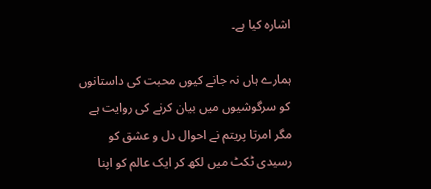اشارہ کیا ہے۔

ہمارے ہاں نہ جانے کیوں محبت کی داستانوں کو سرگوشیوں میں بیان کرنے کی روایت ہے مگر امرتا پریتم نے احوال دل و عشق کو رسیدی ٹکٹ میں لکھ کر ایک عالم کو اپنا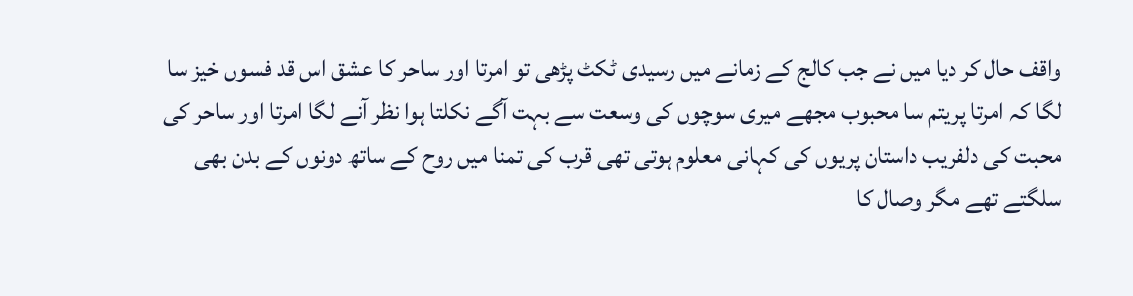واقف حال کر دیا میں نے جب کالج کے زمانے میں رسیدی ٹکٹ پڑھی تو امرتا اور ساحر کا عشق اس قد فسوں خیز سا لگا کہ امرتا پریتم سا محبوب مجھے میری سوچوں کی وسعت سے بہت آگے نکلتا ہوا نظر آنے لگا امرتا اور ساحر کی محبت کی دلفریب داستان پریوں کی کہانی معلوم ہوتی تھی قرب کی تمنا میں روح کے ساتھ دونوں کے بدن بھی سلگتے تھے مگر وصال کا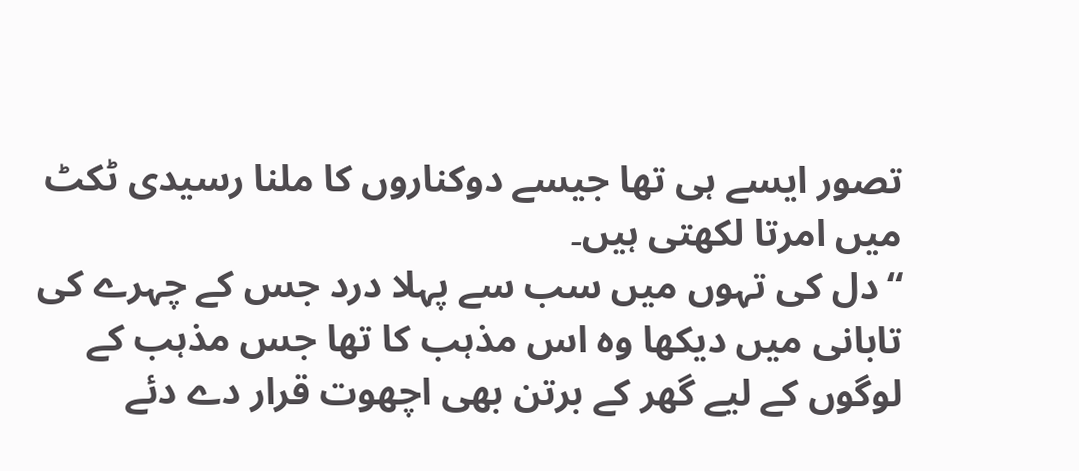تصور ایسے ہی تھا جیسے دوکناروں کا ملنا رسیدی ٹکٹ میں امرتا لکھتی ہیں۔
“دل کی تہوں میں سب سے پہلا درد جس کے چہرے کی تابانی میں دیکھا وہ اس مذہب کا تھا جس مذہب کے لوگوں کے لیے گھر کے برتن بھی اچھوت قرار دے دئے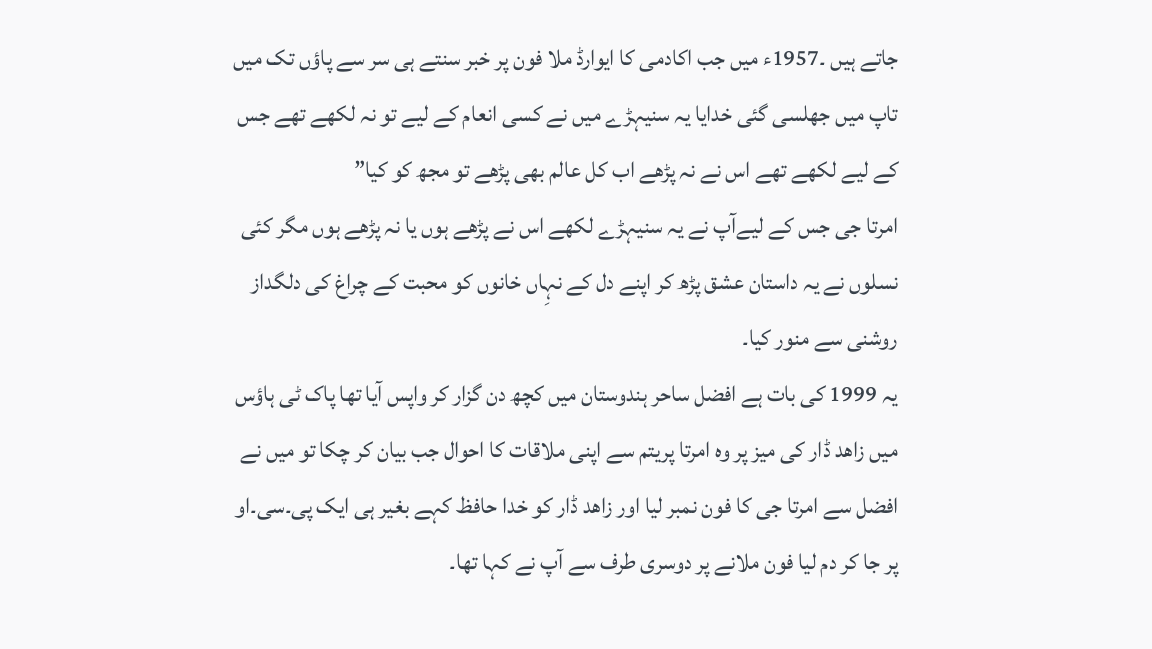جاتے ہیں ۔1957ء میں جب اکادمی کا ایوارڈ ملا فون پر خبر سنتے ہی سر سے پاؤں تک میں تاپ میں جھلسی گئی خدایا یہ سنیہڑے میں نے کسی انعام کے لیے تو نہ لکھے تھے جس کے لیے لکھے تھے اس نے نہ پڑھے اب کل عالم بھی پڑھے تو مجھ کو کیا”
امرتا جی جس کے لیےآپ نے یہ سنیہڑے لکھے اس نے پڑھے ہوں یا نہ پڑھے ہوں مگر کئی نسلوں نے یہ داستان عشق پڑھ کر اپنے دل کے نہِاں خانوں کو محبت کے چراغ کی دلگداز روشنی سے منور کیا۔
یہ 1999 کی بات ہے افضل ساحر ہندوستان میں کچھ دن گزار کر واپس آیا تھا پاک ٹی ہاؤس میں زاھد ڈار کی میز پر وہ امرتا پریتم سے اپنی ملاقات کا احوال جب بیان کر چکا تو میں نے افضل سے امرتا جی کا فون نمبر لیا اور زاھد ڈار کو خدا حافظ کہے بغیر ہی ایک پی۔سی۔او پر جا کر دم لیا فون ملانے پر دوسری طرف سے آپ نے کہا تھا۔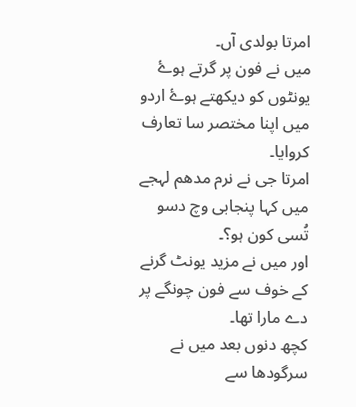امرتا بولدی آں۔
میں نے فون پر گرتے ہوۓ یونٹوں کو دیکھتے ہوۓ اردو میں اپنا مختصر سا تعارف کروایا۔
امرتا جی نے نرم مدھم لہجے میں کہا پنجابی وچ دسو تُسی کون ہو؟۔
اور میں نے مزید یونٹ گرنے کے خوف سے فون چونگے پر دے مارا تھا۔
کچھ دنوں بعد میں نے سرگودھا سے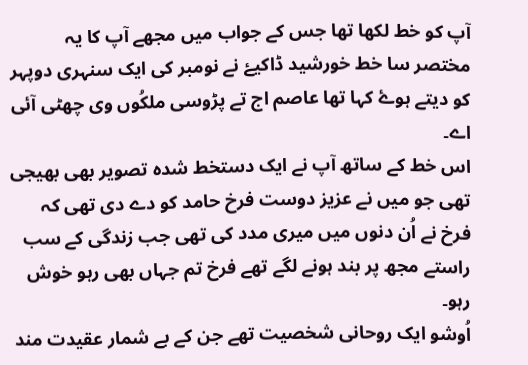آپ کو خط لکھا تھا جس کے جواب میں مجھے آپ کا یہ مختصر سا خط خورشید ڈاکیۓ نے نومبر کی ایک سنہری دوپہر کو دیتے ہوۓ کہا تھا عاصم اج تے پڑوسی ملکُوں وی چھٹی آئی اے۔
اس خط کے ساتھ آپ نے ایک دستخط شدہ تصویر بھی بھیجی تھی جو میں نے عزیز دوست فرخ حامد کو دے دی تھی کہ فرخ نے اُن دنوں میں میری مدد کی تھی جب زندگی کے سب راستے مجھ پر بند ہونے لگے تھے فرخ تم جہاں بھی رہو خوش رہو۔
اُوشو ایک روحانی شخصیت تھے جن کے بے شمار عقیدت مند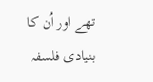تھے اور اُن کا بنیادی فلسفہ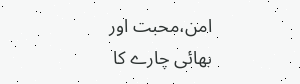امن،محبت اور بھائی چارے کا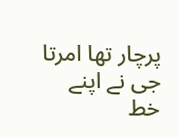پرچار تھا امرتا جی نے اپنے خط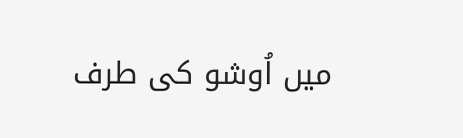میں اُوشو کی طرف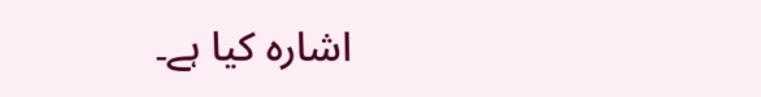اشارہ کیا ہے۔